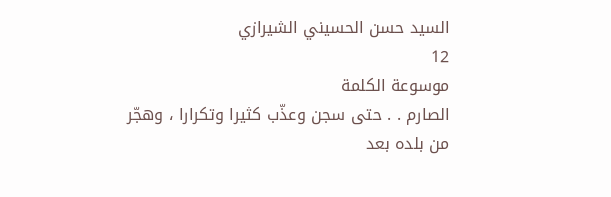السيد حسن الحسيني الشيرازي
12
موسوعة الكلمة
الصارم . . حتى سجن وعذّب كثيرا وتكرارا ، وهجّر من بلده بعد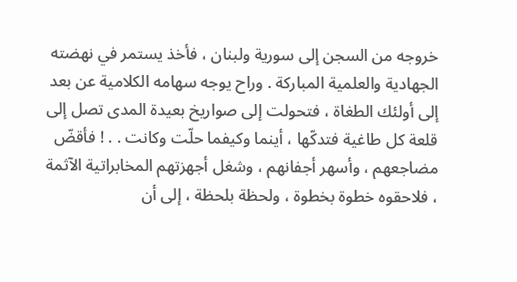خروجه من السجن إلى سورية ولبنان ، فأخذ يستمر في نهضته الجهادية والعلمية المباركة . وراح يوجه سهامه الكلامية عن بعد إلى أولئك الطغاة ، فتحولت إلى صواريخ بعيدة المدى تصل إلى قلعة كل طاغية فتدكّها ، أينما وكيفما حلّت وكانت . . ! فأقضّ مضاجعهم ، وأسهر أجفانهم ، وشغل أجهزتهم المخابراتية الآثمة ، فلاحقوه خطوة بخطوة ، ولحظة بلحظة ، إلى أن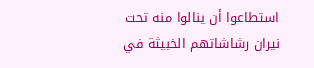استطاعوا أن ينالوا منه تحت نيران رشاشاتهم الخبيثة في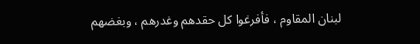لبنان المقاوم ، فأفرغوا كل حقدهم وغدرهم ، وبغضهم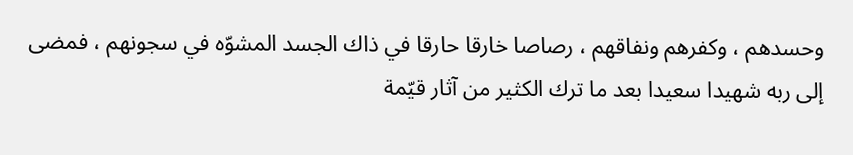وحسدهم ، وكفرهم ونفاقهم ، رصاصا خارقا حارقا في ذاك الجسد المشوّه في سجونهم ، فمضى إلى ربه شهيدا سعيدا بعد ما ترك الكثير من آثار قيّمة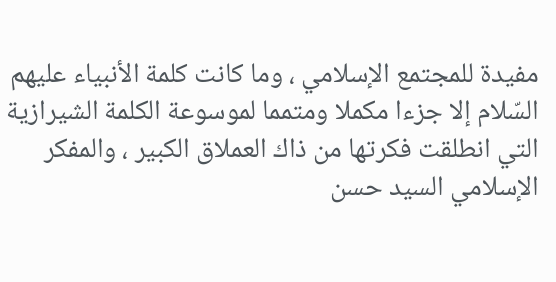مفيدة للمجتمع الإسلامي ، وما كانت كلمة الأنبياء عليهم السّلام إلا جزءا مكملا ومتمما لموسوعة الكلمة الشيرازية التي انطلقت فكرتها من ذاك العملاق الكبير ، والمفكر الإسلامي السيد حسن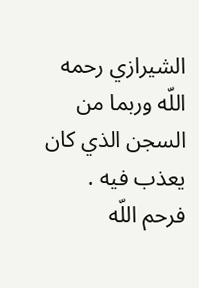الشيرازي رحمه اللّه وربما من السجن الذي كان يعذب فيه . فرحم اللّه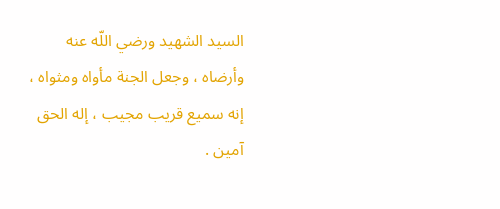السيد الشهيد ورضي اللّه عنه وأرضاه ، وجعل الجنة مأواه ومثواه ، إنه سميع قريب مجيب ، إله الحق آمين .